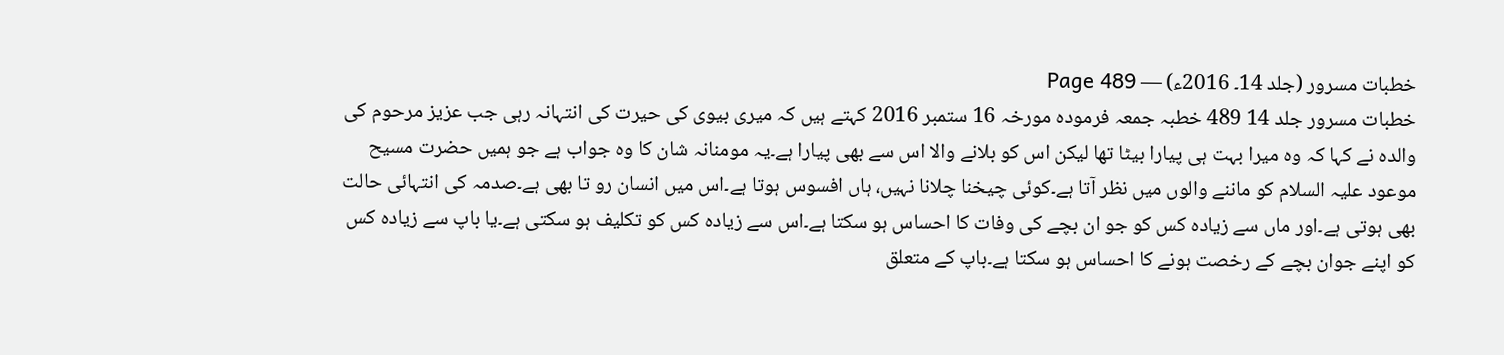خطبات مسرور (جلد 14۔ 2016ء) — Page 489
خطبات مسرور جلد 14 489 خطبہ جمعہ فرمودہ مورخہ 16 ستمبر 2016 کہتے ہیں کہ میری بیوی کی حیرت کی انتہانہ رہی جب عزیز مرحوم کی والدہ نے کہا کہ وہ میرا بہت ہی پیارا بیٹا تھا لیکن اس کو بلانے والا اس سے بھی پیارا ہے۔یہ مومنانہ شان کا وہ جواب ہے جو ہمیں حضرت مسیح موعود علیہ السلام کو ماننے والوں میں نظر آتا ہے۔کوئی چیخنا چلانا نہیں، ہاں افسوس ہوتا ہے۔اس میں انسان رو تا بھی ہے۔صدمہ کی انتہائی حالت بھی ہوتی ہے۔اور ماں سے زیادہ کس کو جو ان بچے کی وفات کا احساس ہو سکتا ہے۔اس سے زیادہ کس کو تکلیف ہو سکتی ہے۔یا باپ سے زیادہ کس کو اپنے جوان بچے کے رخصت ہونے کا احساس ہو سکتا ہے۔باپ کے متعلق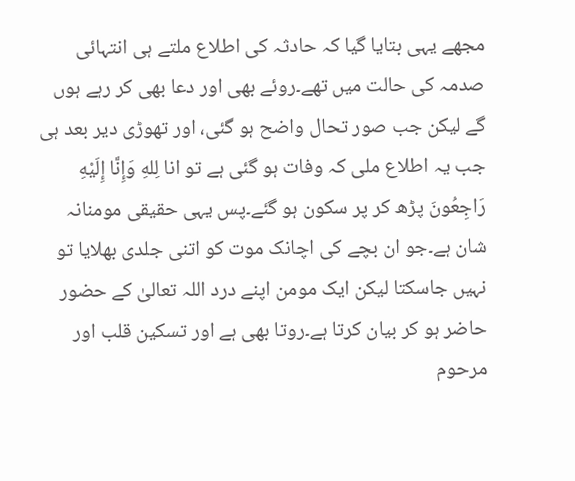مجھے یہی بتایا گیا کہ حادثہ کی اطلاع ملتے ہی انتہائی صدمہ کی حالت میں تھے۔روئے بھی اور دعا بھی کر رہے ہوں گے لیکن جب صور تحال واضح ہو گئی، اور تھوڑی دیر بعد ہی جب یہ اطلاع ملی کہ وفات ہو گئی ہے تو انا لِلهِ وَإِنَّا إِلَيْهِ رَاجِعُونَ پڑھ کر پر سکون ہو گئے۔پس یہی حقیقی مومنانہ شان ہے۔جو ان بچے کی اچانک موت کو اتنی جلدی بھلایا تو نہیں جاسکتا لیکن ایک مومن اپنے درد اللہ تعالیٰ کے حضور حاضر ہو کر بیان کرتا ہے۔روتا بھی ہے اور تسکین قلب اور مرحوم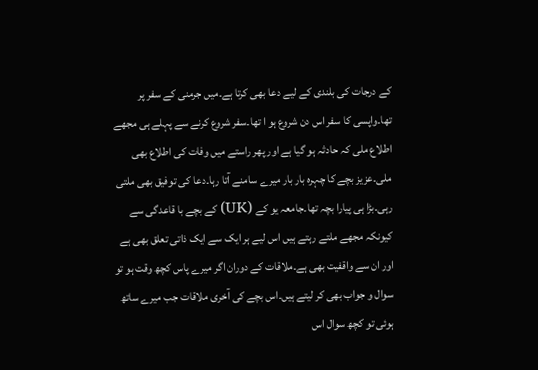کے درجات کی بلندی کے لیے دعا بھی کرتا ہے۔میں جرمنی کے سفر پر تھا۔واپسی کا سفر اس دن شروع ہو ا تھا۔سفر شروع کرنے سے پہلے ہی مجھے اطلاع ملی کہ حادثہ ہو گیا ہے اور پھر راستے میں وفات کی اطلاع بھی ملی۔عزیز بچے کا چہرہ بار بار میرے سامنے آتا رہا۔دعا کی توفیق بھی ملتی رہی۔بڑا ہی پیارا بچہ تھا۔جامعہ یو کے (UK) کے بچے با قاعدگی سے کیونکہ مجھے ملتے رہتے ہیں اس لیے ہر ایک سے ایک ذاتی تعلق بھی ہے اور ان سے واقفیت بھی ہے۔ملاقات کے دوران اگر میرے پاس کچھ وقت ہو تو سوال و جواب بھی کر لیتے ہیں۔اس بچے کی آخری ملاقات جب میرے ساتھ ہوئی تو کچھ سوال اس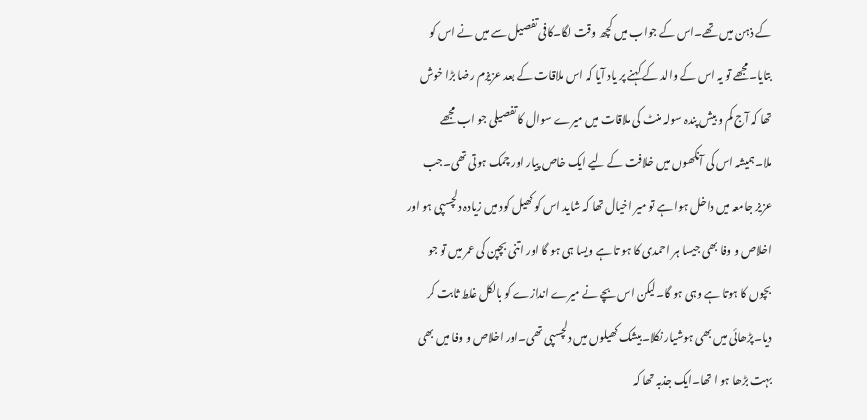کے ذہن میں تھے۔اس کے جواب میں کچھ وقت لگا۔کافی تفصیل سے میں نے اس کو بتایا۔مجھے تو یہ اس کے والد کے کہنے پر یاد آیا کہ اس ملاقات کے بعد عزیزم رضا بڑا خوش تھا کہ آج کم و بیش پندہ سولہ منٹ کی ملاقات میں میرے سوال کا تفصیلی جو اب مجھے ملا۔ہمیشہ اس کی آنکھوں میں خلافت کے لیے ایک خاص پیار اور چمک ہوتی تھی۔جب عزیز جامعہ میں داخل ہوا ہے تو میر اخیال تھا کہ شاید اس کو کھیل کود میں زیادہ دلچسپی ہو اور اخلاص و وفا بھی جیسا ہر احمدی کا ہو تا ہے ویسا ہی ہو گا اور اتنی بچپن کی عمر میں تو جو بچوں کا ہوتا ہے وہی ہو گا۔لیکن اس بچے نے میرے اندازے کو بالکل غلط ثابت کر دیا۔پڑھائی میں بھی ہوشیار نکلا۔بیشک کھیلوں میں دلچسپی تھی۔اور اخلاص و وفا میں بھی بہت بڑھا ہو ا تھا۔ایک جذبہ تھا کہ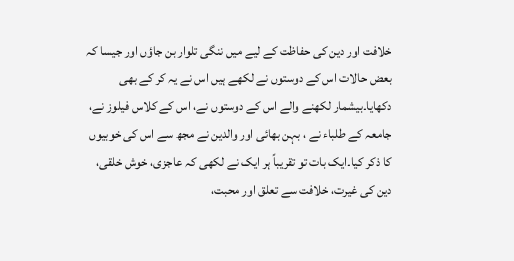خلافت اور دین کی حفاظت کے لیے میں ننگی تلوار بن جاؤں اور جیسا کہ بعض حالات اس کے دوستوں نے لکھے ہیں اس نے یہ کر کے بھی دکھایا۔بیشمار لکھنے والے اس کے دوستوں نے، اس کے کلاس فیلوز نے، جامعہ کے طلباء نے ، بہن بھائی اور والدین نے مجھ سے اس کی خوبیوں کا ذکر کیا۔ایک بات تو تقریباً ہر ایک نے لکھی کہ عاجزی، خوش خلقی، دین کی غیرت، خلافت سے تعلق اور محبت،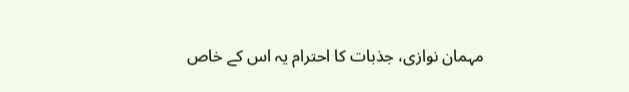مہمان نوازی، جذبات کا احترام یہ اس کے خاص